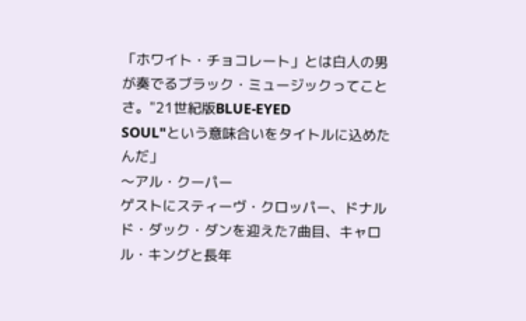「ホワイト・チョコレート」とは白人の男が奏でるブラック・ミュージックってことさ。"21世紀版BLUE-EYED
SOUL"という意味合いをタイトルに込めたんだ」
〜アル・クーパー
ゲストにスティーヴ・クロッパー、ドナルド・ダック・ダンを迎えた7曲目、キャロル・キングと長年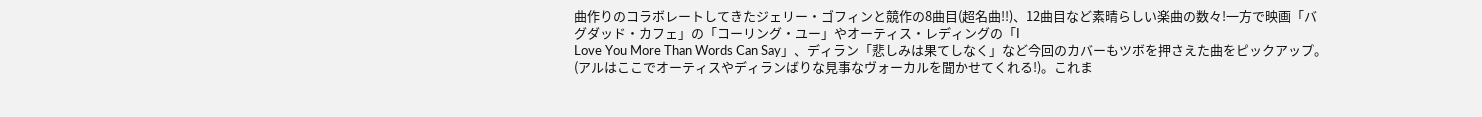曲作りのコラボレートしてきたジェリー・ゴフィンと競作の8曲目(超名曲!!)、12曲目など素晴らしい楽曲の数々!一方で映画「バグダッド・カフェ」の「コーリング・ユー」やオーティス・レディングの「I
Love You More Than Words Can Say」、ディラン「悲しみは果てしなく」など今回のカバーもツボを押さえた曲をピックアップ。(アルはここでオーティスやディランばりな見事なヴォーカルを聞かせてくれる!)。これま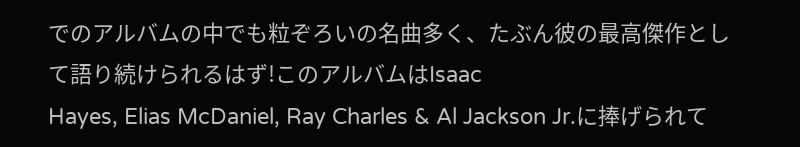でのアルバムの中でも粒ぞろいの名曲多く、たぶん彼の最高傑作として語り続けられるはず!このアルバムはIsaac
Hayes, Elias McDaniel, Ray Charles & Al Jackson Jr.に捧げられて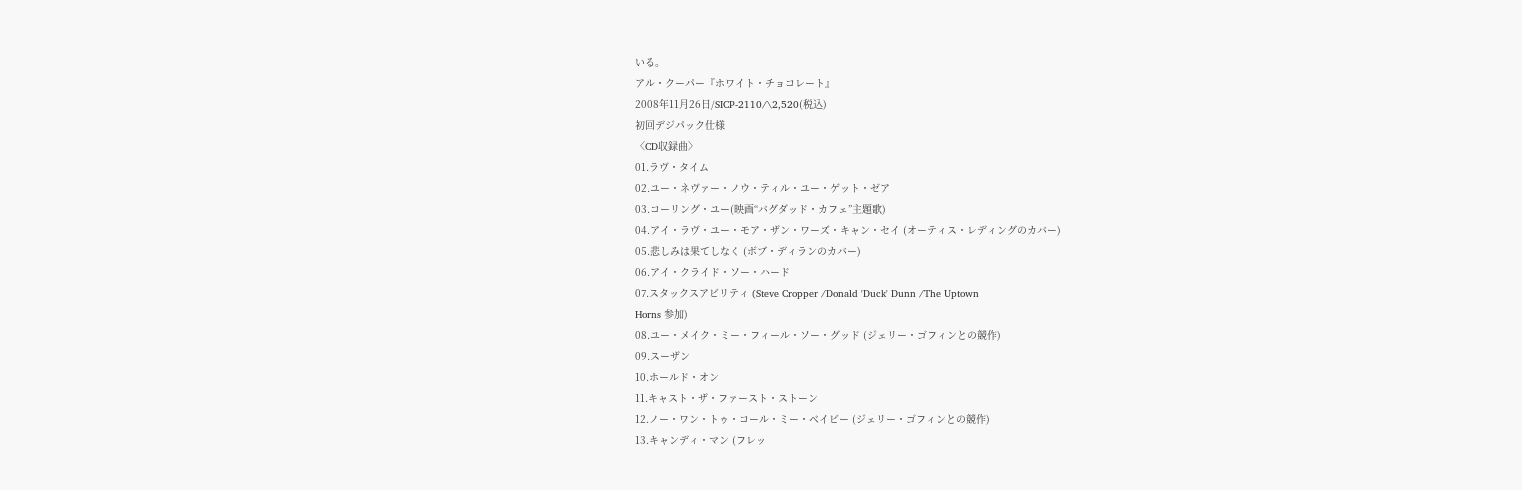いる。
アル・クーパー『ホワイト・チョコレート』
2008年11月26日/SICP-2110/\2,520(税込)
初回デジパック仕様
〈CD収録曲〉
01.ラヴ・タイム
02.ユー・ネヴァー・ノウ・ティル・ユー・ゲット・ゼア
03.コーリング・ユー(映画“バグダッド・カフェ”主題歌)
04.アイ・ラヴ・ユー・モア・ザン・ワーズ・キャン・セイ (オーティス・レディングのカバー)
05.悲しみは果てしなく (ボブ・ディランのカバー)
06.アイ・クライド・ソー・ハード
07.スタックスアビリティ (Steve Cropper /Donald 'Duck' Dunn /The Uptown
Horns 参加)
08.ユー・メイク・ミー・フィール・ソー・グッド (ジェリー・ゴフィンとの競作)
09.スーザン
10.ホールド・オン
11.キャスト・ザ・ファースト・ストーン
12.ノー・ワン・トゥ・コール・ミー・ベイビー (ジェリー・ゴフィンとの競作)
13.キャンディ・マン (フレッ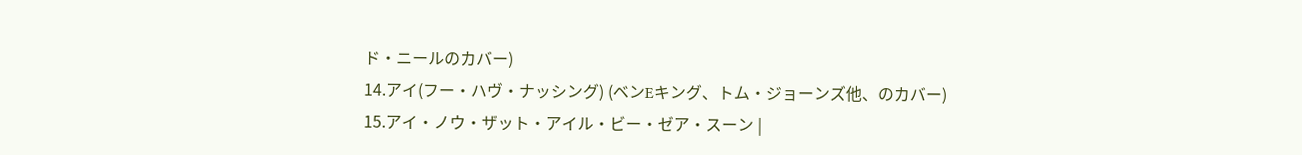ド・ニールのカバー)
14.アイ(フー・ハヴ・ナッシング) (ベンEキング、トム・ジョーンズ他、のカバー)
15.アイ・ノウ・ザット・アイル・ビー・ゼア・スーン |